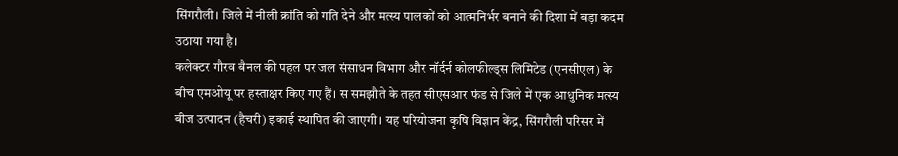सिंगरौली। जिले में नीली क्रांति को गति देने और मत्स्य पालकों को आत्मनिर्भर बनाने की दिशा में बड़ा कदम उठाया गया है।
कलेक्टर गौरव बैनल की पहल पर जल संसाधन विभाग और नॉर्दर्न कोलफील्ड्स लिमिटेड (एनसीएल) के बीच एमओयू पर हस्ताक्षर किए गए हैं। स समझौते के तहत सीएसआर फंड से जिले में एक आधुनिक मत्स्य बीज उत्पादन (हैचरी) इकाई स्थापित की जाएगी। यह परियोजना कृषि विज्ञान केंद्र, सिंगरौली परिसर में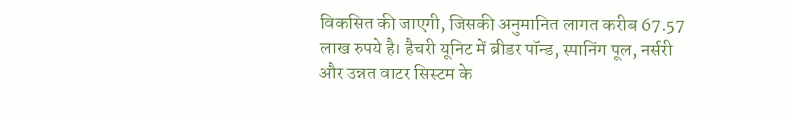विकसित की जाएगी, जिसकी अनुमानित लागत करीब 67.57 लाख रुपये है। हैचरी यूनिट में ब्रीडर पॉन्ड, स्पानिंग पूल, नर्सरी और उन्नत वाटर सिस्टम के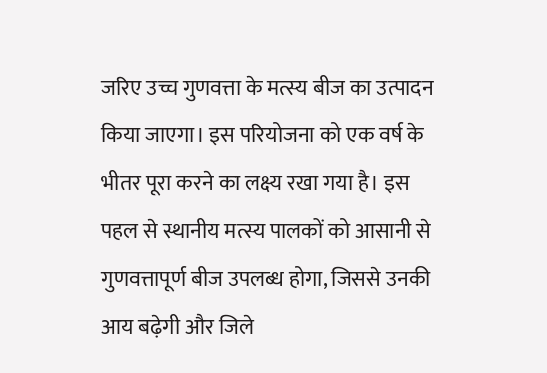जरिए उच्च गुणवत्ता के मत्स्य बीज का उत्पादन किया जाएगा। इस परियोजना को एक वर्ष के भीतर पूरा करने का लक्ष्य रखा गया है। इस पहल से स्थानीय मत्स्य पालकों को आसानी से गुणवत्तापूर्ण बीज उपलब्ध होगा, जिससे उनकी आय बढ़ेगी और जिले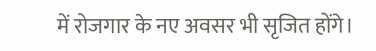में रोजगार के नए अवसर भी सृजित होंगे।